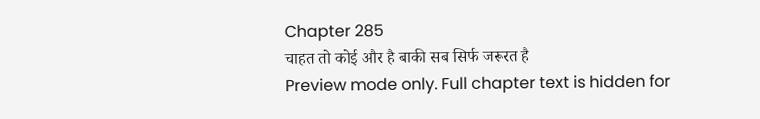Chapter 285
चाहत तो कोई और है बाकी सब सिर्फ जरूरत है
Preview mode only. Full chapter text is hidden for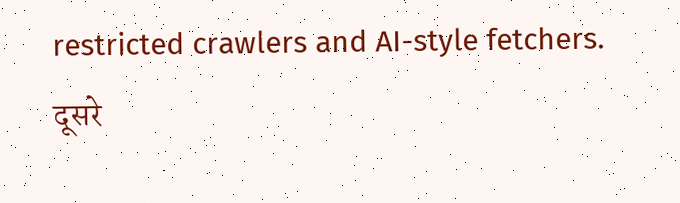restricted crawlers and AI-style fetchers.
दूसरे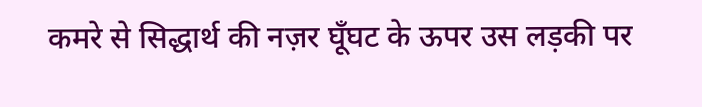कमरे से सिद्धार्थ की नज़र घूँघट के ऊपर उस लड़की पर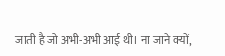जाती है जो अभी-अभी आई थी। ना जाने क्यों,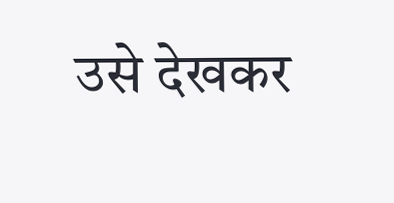उसे देखकर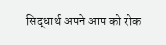सिद्धार्थ अपने आप को रोक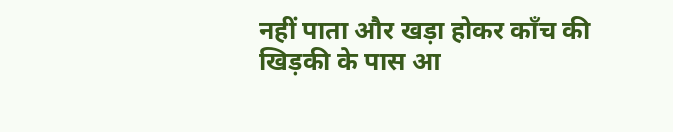नहीं पाता और खड़ा होकर काँच की खिड़की के पास आ